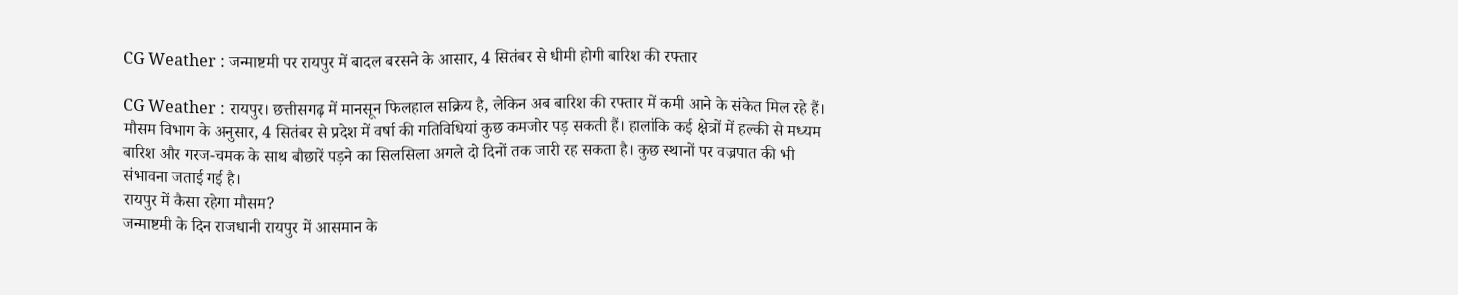CG Weather : जन्माष्टमी पर रायपुर में बादल बरसने के आसार, 4 सितंबर से धीमी होगी बारिश की रफ्तार

CG Weather : रायपुर। छत्तीसगढ़ में मानसून फिलहाल सक्रिय है, लेकिन अब बारिश की रफ्तार में कमी आने के संकेत मिल रहे हैं। मौसम विभाग के अनुसार, 4 सितंबर से प्रदेश में वर्षा की गतिविधियां कुछ कमजोर पड़ सकती हैं। हालांकि कई क्षेत्रों में हल्की से मध्यम बारिश और गरज-चमक के साथ बौछारें पड़ने का सिलसिला अगले दो दिनों तक जारी रह सकता है। कुछ स्थानों पर वज्रपात की भी संभावना जताई गई है।
रायपुर में कैसा रहेगा मौसम?
जन्माष्टमी के दिन राजधानी रायपुर में आसमान के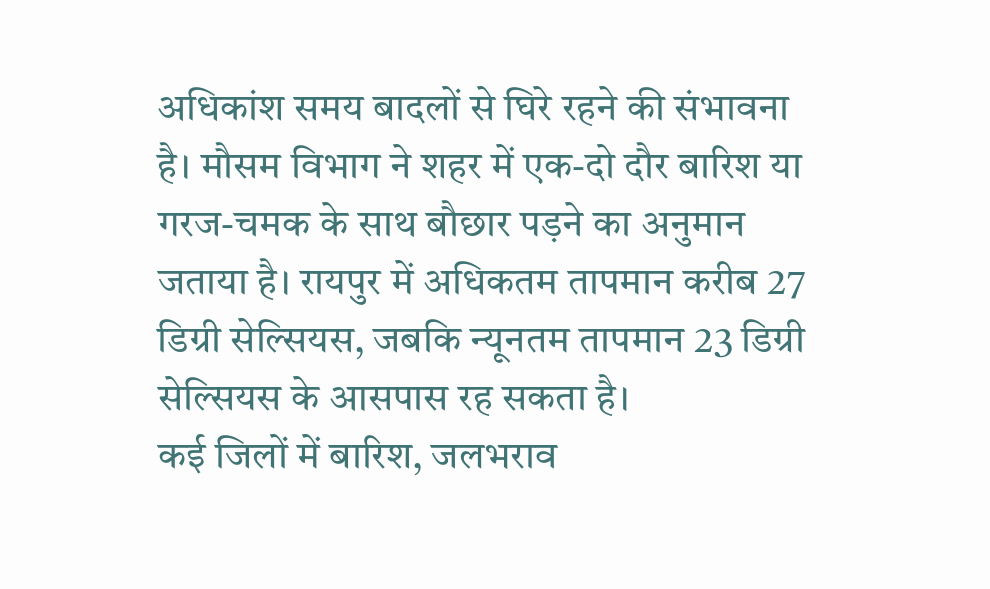अधिकांश समय बादलों से घिरे रहने की संभावना है। मौसम विभाग ने शहर में एक-दो दौर बारिश या गरज-चमक के साथ बौछार पड़ने का अनुमान जताया है। रायपुर में अधिकतम तापमान करीब 27 डिग्री सेल्सियस, जबकि न्यूनतम तापमान 23 डिग्री सेल्सियस के आसपास रह सकता है।
कई जिलों में बारिश, जलभराव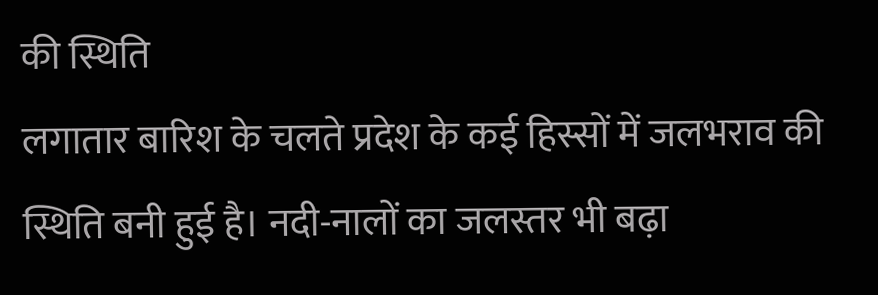की स्थिति
लगातार बारिश के चलते प्रदेश के कई हिस्सों में जलभराव की स्थिति बनी हुई है। नदी-नालों का जलस्तर भी बढ़ा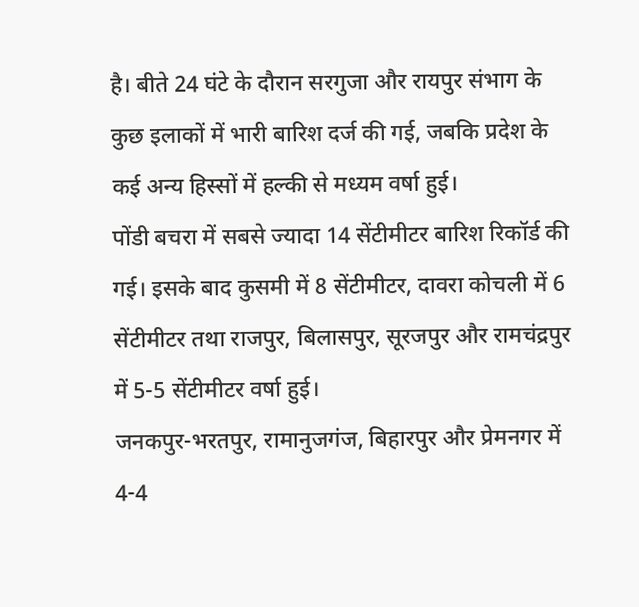है। बीते 24 घंटे के दौरान सरगुजा और रायपुर संभाग के कुछ इलाकों में भारी बारिश दर्ज की गई, जबकि प्रदेश के कई अन्य हिस्सों में हल्की से मध्यम वर्षा हुई।
पोंडी बचरा में सबसे ज्यादा 14 सेंटीमीटर बारिश रिकॉर्ड की गई। इसके बाद कुसमी में 8 सेंटीमीटर, दावरा कोचली में 6 सेंटीमीटर तथा राजपुर, बिलासपुर, सूरजपुर और रामचंद्रपुर में 5-5 सेंटीमीटर वर्षा हुई।
जनकपुर-भरतपुर, रामानुजगंज, बिहारपुर और प्रेमनगर में 4-4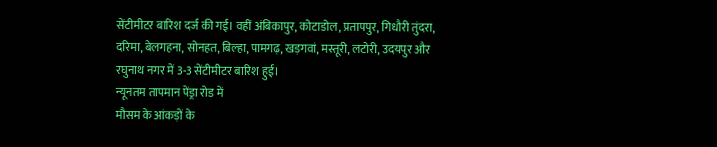सेंटीमीटर बारिश दर्ज की गई। वहीं अंबिकापुर, कोटाडोल, प्रतापपुर, गिधौरी तुंदरा, दरिमा, बेलगहना, सोनहत, बिल्हा, पामगढ़, खड़गवां, मस्तूरी, लटोरी, उदयपुर और रघुनाथ नगर में 3-3 सेंटीमीटर बारिश हुई।
न्यूनतम तापमान पेंड्रा रोड में
मौसम के आंकड़ों के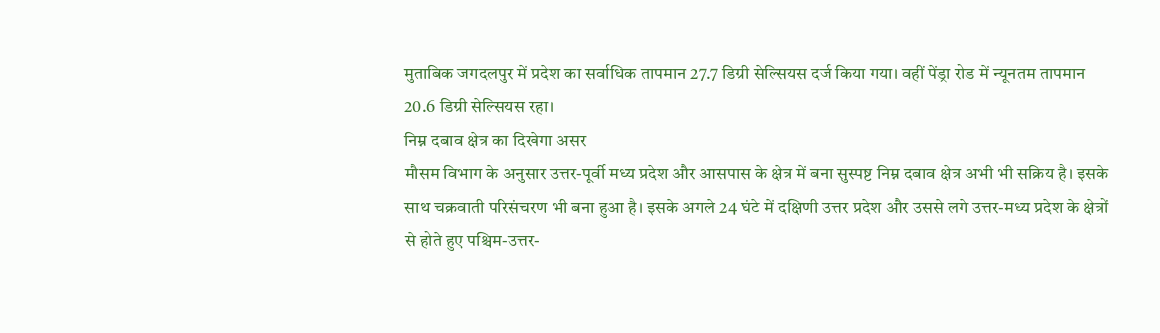मुताबिक जगदलपुर में प्रदेश का सर्वाधिक तापमान 27.7 डिग्री सेल्सियस दर्ज किया गया। वहीं पेंड्रा रोड में न्यूनतम तापमान 20.6 डिग्री सेल्सियस रहा।
निम्न दबाव क्षेत्र का दिखेगा असर
मौसम विभाग के अनुसार उत्तर-पूर्वी मध्य प्रदेश और आसपास के क्षेत्र में बना सुस्पष्ट निम्न दबाव क्षेत्र अभी भी सक्रिय है। इसके साथ चक्रवाती परिसंचरण भी बना हुआ है। इसके अगले 24 घंटे में दक्षिणी उत्तर प्रदेश और उससे लगे उत्तर-मध्य प्रदेश के क्षेत्रों से होते हुए पश्चिम-उत्तर-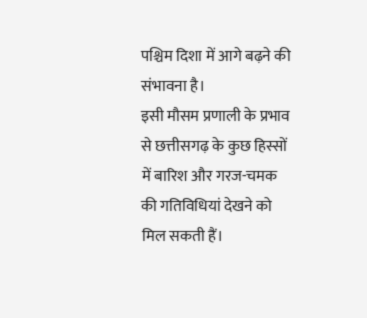पश्चिम दिशा में आगे बढ़ने की संभावना है।
इसी मौसम प्रणाली के प्रभाव से छत्तीसगढ़ के कुछ हिस्सों में बारिश और गरज-चमक की गतिविधियां देखने को मिल सकती हैं।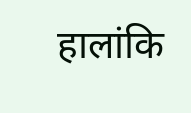हालांकि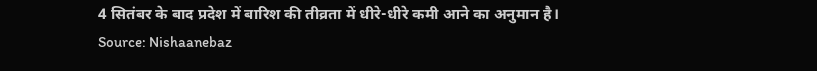4 सितंबर के बाद प्रदेश में बारिश की तीव्रता में धीरे-धीरे कमी आने का अनुमान है।
Source: Nishaanebaz